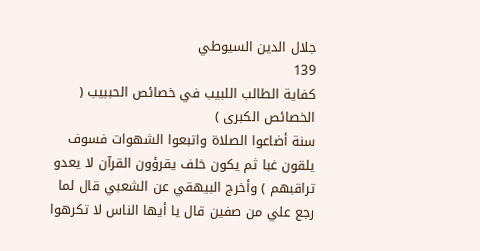جلال الدين السيوطي
139
كفاية الطالب اللبيب في خصائص الحببيب ( الخصائص الكبرى )
سنة أضاعوا الصلاة واتبعوا الشهوات فسوف يلقون غبا ثم يكون خلف يقرؤون القرآن لا يعدو تراقبهم ) وأخرج البيهقي عن الشعبي قال لما رجع علي من صفين قال يا أيها الناس لا تكرهوا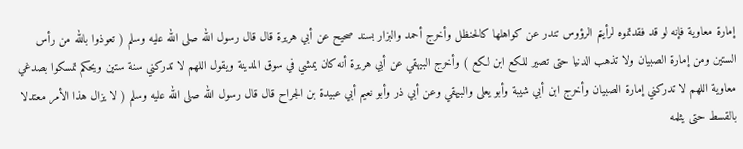إمارة معاوية فإنه لو قد فقدتموه لرأيتم الرؤوس تندر عن كواهلها كالحنظل وأخرج أحمد والبزار بسند صحيح عن أبي هريرة قال قال رسول الله صلى الله عليه وسلم ( تعوذوا بالله من رأس الستين ومن إمارة الصبيان ولا تذهب الدنيا حتى تصير للكع ابن لكع ) وأخرج البيهقي عن أبي هريرة أنه كان يمشي في سوق المدينة ويقول اللهم لا تدركني سنة ستين ويحكم تمسكوا بصدغي معاوية اللهم لا تدركني إمارة الصبيان وأخرج ابن أبي شيبة وأبو يعلى والبيهقي وعن أبي ذر وأبو نعيم أبي عبيدة بن الجراح قال قال رسول الله صلى الله عليه وسلم ( لا يزال هذا الأمر معتدلا بالقسط حتى يثلمه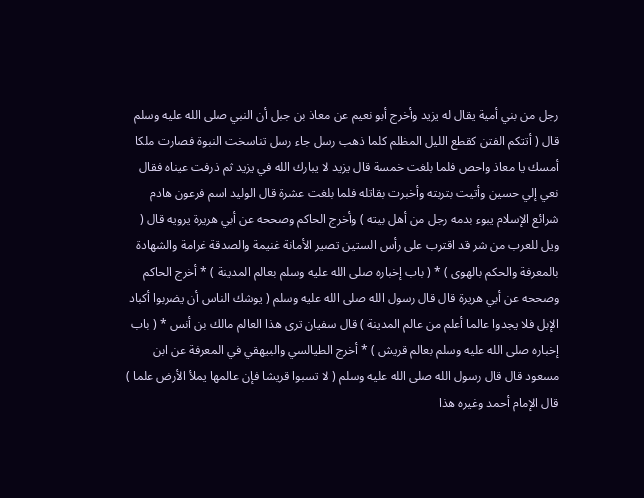رجل من بني أمية يقال له يزيد وأخرج أبو نعيم عن معاذ بن جبل أن النبي صلى الله عليه وسلم قال ( أتتكم الفتن كقطع الليل المظلم كلما ذهب رسل جاء رسل تناسخت النبوة فصارت ملكا أمسك يا معاذ واحص فلما بلغت خمسة قال يزيد لا يبارك الله في يزيد ثم ذرفت عيناه فقال نعي إلي حسين وأتيت بتربته وأخبرت بقاتله فلما بلغت عشرة قال الوليد اسم فرعون هادم شرائع الإسلام يبوء بدمه رجل من أهل بيته ) وأخرج الحاكم وصححه عن أبي هريرة يرويه قال ( ويل للعرب من شر قد اقترب على رأس الستين تصير الأمانة غنيمة والصدقة غرامة والشهادة بالمعرفة والحكم بالهوى ) * ( باب إخباره صلى الله عليه وسلم بعالم المدينة ) * أخرج الحاكم وصححه عن أبي هريرة قال قال رسول الله صلى الله عليه وسلم ( يوشك الناس أن يضربوا أكباد الإبل فلا يجدوا عالما أعلم من عالم المدينة ) قال سفيان ترى هذا العالم مالك بن أنس * ( باب إخباره صلى الله عليه وسلم بعالم قريش ) * أخرج الطيالسي والبيهقي في المعرفة عن ابن مسعود قال قال رسول الله صلى الله عليه وسلم ( لا تسبوا قريشا فإن عالمها يملأ الأرض علما ) قال الإمام أحمد وغيره هذا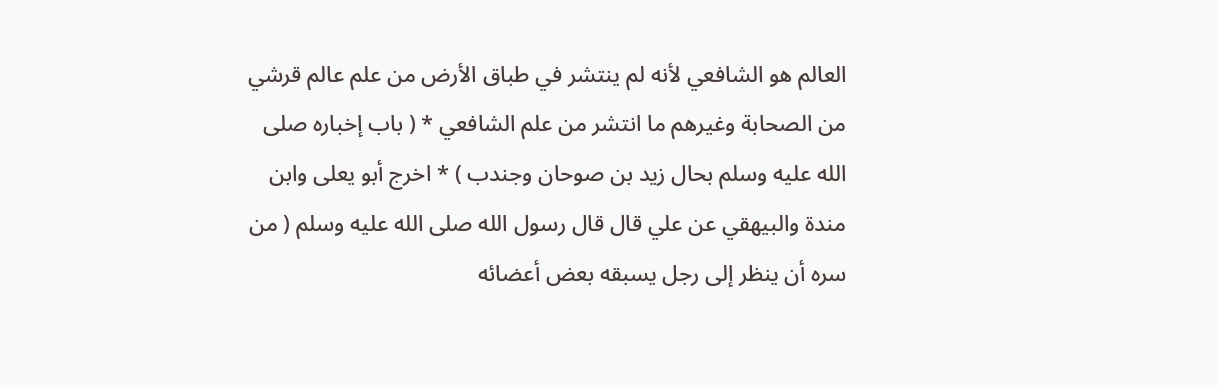العالم هو الشافعي لأنه لم ينتشر في طباق الأرض من علم عالم قرشي من الصحابة وغيرهم ما انتشر من علم الشافعي * ( باب إخباره صلى الله عليه وسلم بحال زيد بن صوحان وجندب ) * اخرج أبو يعلى وابن مندة والبيهقي عن علي قال قال رسول الله صلى الله عليه وسلم ( من سره أن ينظر إلى رجل يسبقه بعض أعضائه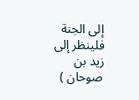إلى الجنة فلينظر إلى زيد بن صوحان )